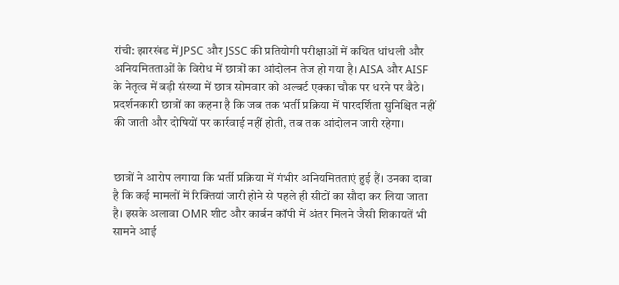रांची: झारखंड में JPSC और JSSC की प्रतियोगी परीक्षाओं में कथित धांधली और अनियमितताओं के विरोध में छात्रों का आंदोलन तेज हो गया है। AISA और AISF के नेतृत्व में बड़ी संख्या में छात्र सोमवार को अल्बर्ट एक्का चौक पर धरने पर बैठे। प्रदर्शनकारी छात्रों का कहना है कि जब तक भर्ती प्रक्रिया में पारदर्शिता सुनिश्चित नहीं की जाती और दोषियों पर कार्रवाई नहीं होती, तब तक आंदोलन जारी रहेगा।


छात्रों ने आरोप लगाया कि भर्ती प्रक्रिया में गंभीर अनियमितताएं हुई हैं। उनका दावा है कि कई मामलों में रिक्तियां जारी होने से पहले ही सीटों का सौदा कर लिया जाता है। इसके अलावा OMR शीट और कार्बन कॉपी में अंतर मिलने जैसी शिकायतें भी सामने आई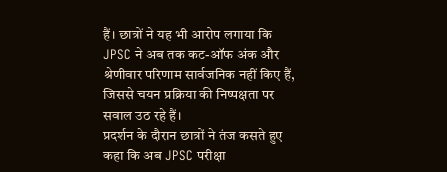हैं। छात्रों ने यह भी आरोप लगाया कि JPSC ने अब तक कट-ऑफ अंक और श्रेणीवार परिणाम सार्वजनिक नहीं किए हैं, जिससे चयन प्रक्रिया की निष्पक्षता पर सवाल उठ रहे हैं।
प्रदर्शन के दौरान छात्रों ने तंज कसते हुए कहा कि अब JPSC परीक्षा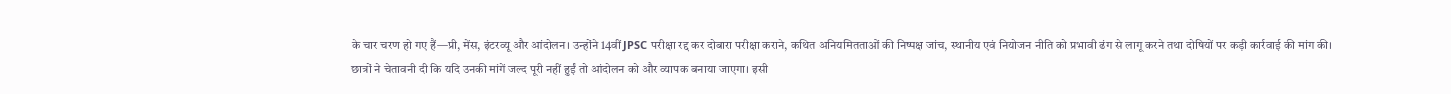के चार चरण हो गए हैं—प्री, मेंस, इंटरव्यू और आंदोलन। उन्होंने 14वीं JPSC परीक्षा रद्द कर दोबारा परीक्षा कराने, कथित अनियमितताओं की निष्पक्ष जांच, स्थानीय एवं नियोजन नीति को प्रभावी ढंग से लागू करने तथा दोषियों पर कड़ी कार्रवाई की मांग की।
छात्रों ने चेतावनी दी कि यदि उनकी मांगें जल्द पूरी नहीं हुईं तो आंदोलन को और व्यापक बनाया जाएगा। इसी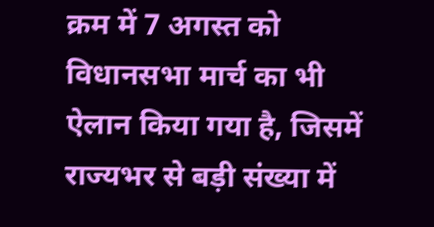क्रम में 7 अगस्त को विधानसभा मार्च का भी ऐलान किया गया है, जिसमें राज्यभर से बड़ी संख्या में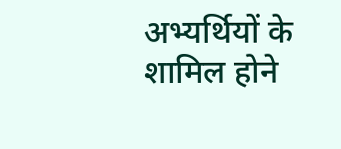अभ्यर्थियों के शामिल होने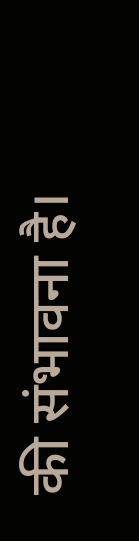की संभावना है।